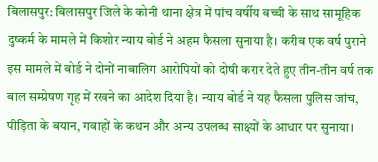बिलासपुर: बिलासपुर जिले के कोनी थाना क्षेत्र में पांच वर्षीय बच्ची के साथ सामूहिक दुष्कर्म के मामले में किशोर न्याय बोर्ड ने अहम फैसला सुनाया है। करीब एक वर्ष पुराने इस मामले में बोर्ड ने दोनों नाबालिग आरोपियों को दोषी करार देते हुए तीन-तीन वर्ष तक बाल सम्प्रेषण गृह में रखने का आदेश दिया है। न्याय बोर्ड ने यह फैसला पुलिस जांच, पीड़िता के बयान, गवाहों के कथन और अन्य उपलब्ध साक्ष्यों के आधार पर सुनाया।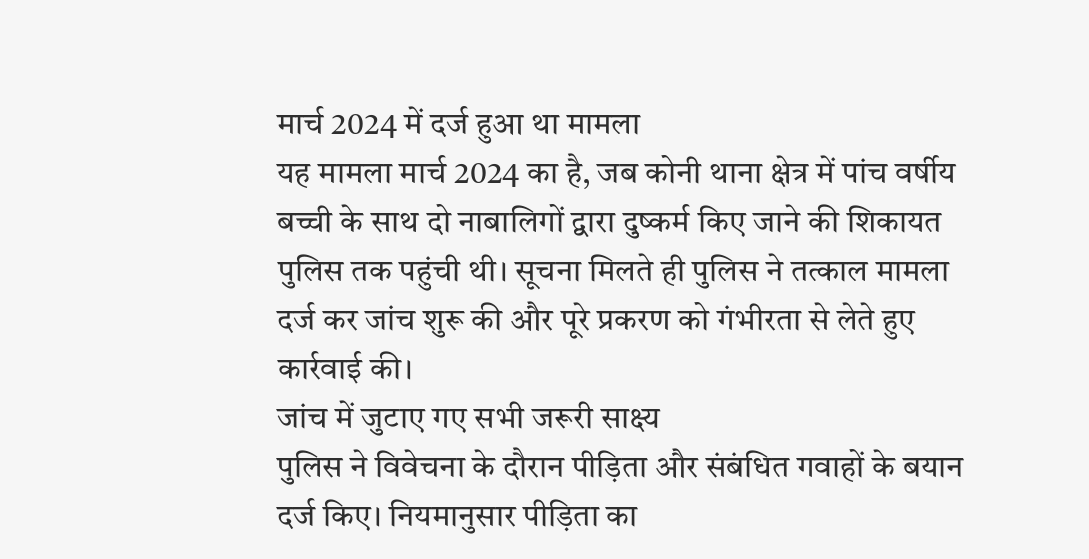मार्च 2024 में दर्ज हुआ था मामला
यह मामला मार्च 2024 का है, जब कोनी थाना क्षेत्र में पांच वर्षीय बच्ची के साथ दो नाबालिगों द्वारा दुष्कर्म किए जाने की शिकायत पुलिस तक पहुंची थी। सूचना मिलते ही पुलिस ने तत्काल मामला दर्ज कर जांच शुरू की और पूरे प्रकरण को गंभीरता से लेते हुए कार्रवाई की।
जांच में जुटाए गए सभी जरूरी साक्ष्य
पुलिस ने विवेचना के दौरान पीड़िता और संबंधित गवाहों के बयान दर्ज किए। नियमानुसार पीड़िता का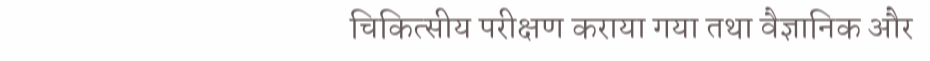चिकित्सीय परीक्षण कराया गया तथा वैज्ञानिक और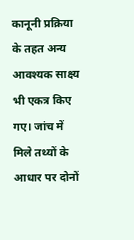कानूनी प्रक्रिया के तहत अन्य आवश्यक साक्ष्य भी एकत्र किए गए। जांच में मिले तथ्यों के आधार पर दोनों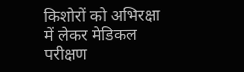किशोरों को अभिरक्षा में लेकर मेडिकल परीक्षण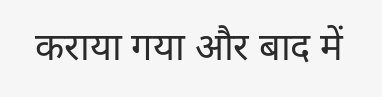कराया गया और बाद में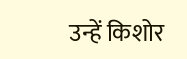उन्हें किशोर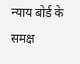न्याय बोर्ड के समक्ष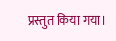प्रस्तुत किया गया।